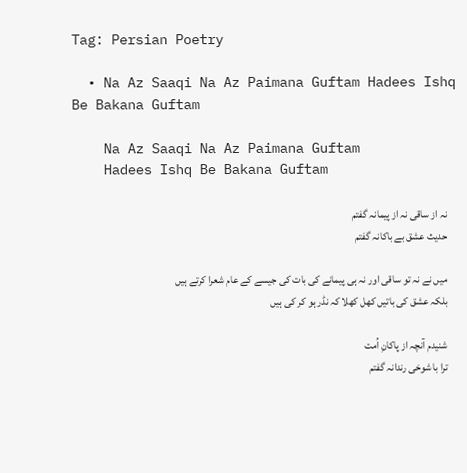Tag: Persian Poetry

  • Na Az Saaqi Na Az Paimana Guftam Hadees Ishq Be Bakana Guftam

    Na Az Saaqi Na Az Paimana Guftam
    Hadees Ishq Be Bakana Guftam

    نہ از ساقی نہ از پیمانہ گفتم
    حدیث عشق بے باکانہ گفتم

    میں نے نہ تو ساقی اور نہ ہی پیمانے کی بات کی جیسے کے عام شعرا کرتے ہیں
    بلکہ عشق کی باتیں کھل کھلا کہ نڈر ہو کر کی ہیں

    شنیدم آنچہ از پاکانِ اُمت
    ترا با شوخی رندانہ گفتم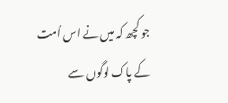جو کچھ کہ میں نے اس اُمت کے پاک لوگوں سے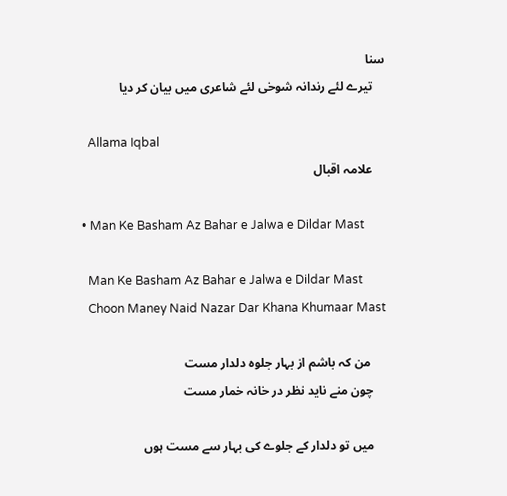سنا
    تیرے لئے رندانہ شوخی لئے شاعری میں بیان کر دیا

    Allama Iqbal
    علامہ اقبال

  • Man Ke Basham Az Bahar e Jalwa e Dildar Mast

    Man Ke Basham Az Bahar e Jalwa e Dildar Mast
    Choon Maney Naid Nazar Dar Khana Khumaar Mast

     من کہ باشم از بہار جلوہ دلدار مست
    چون منے ناید نظر در خانہ خمار مست

    میں تو دلدار کے جلوے کی بہار سے مست ہوں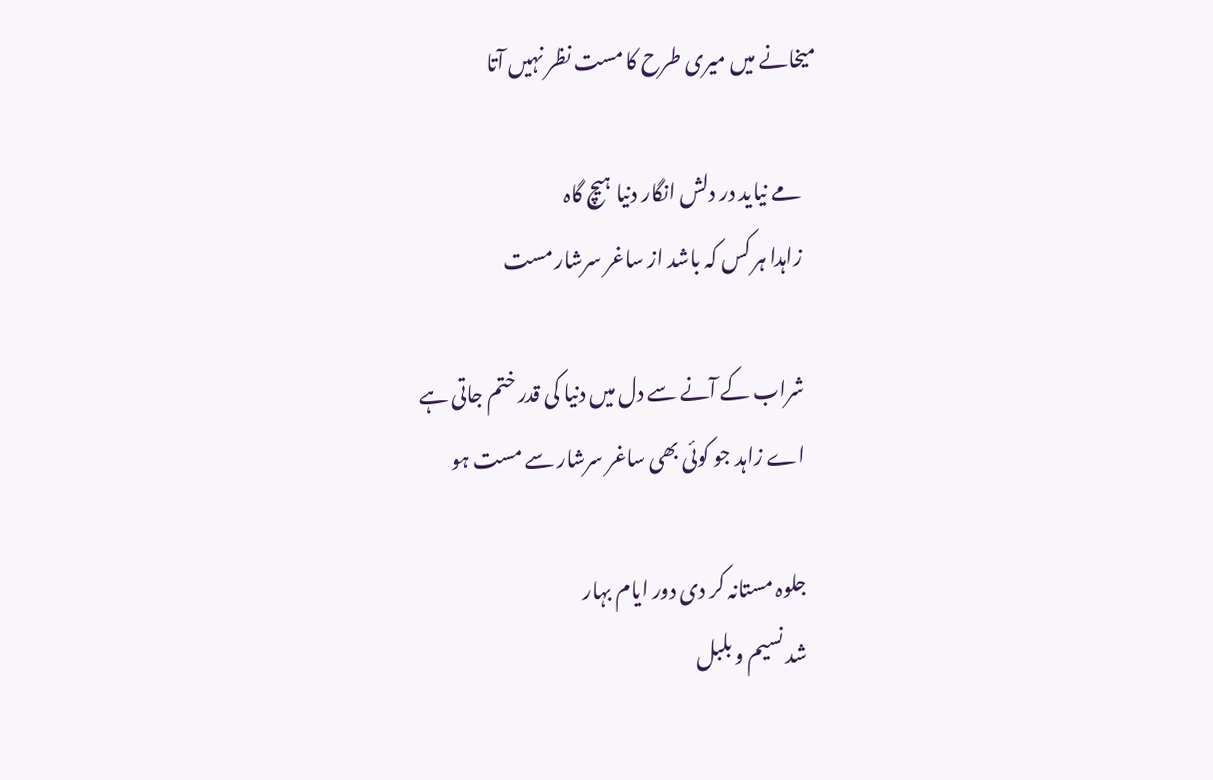میخانے میں میری طرح کا مست نظر نہیں آتا

    مے نیاید در دلش انگار دنیا ہیچ گاہ
    زاہدا ہر کس کہ باشد از ساغر سرشار مست

    شراب کے آنے سے دل میں دنیا کی قدر ختم جاتی ہے
    اے زاہد جو کوئی بھی ساغر سرشار سے مست ہو

    جلوہ مستانہ کر دی دور ایام بہار
    شد نسیم و بلبل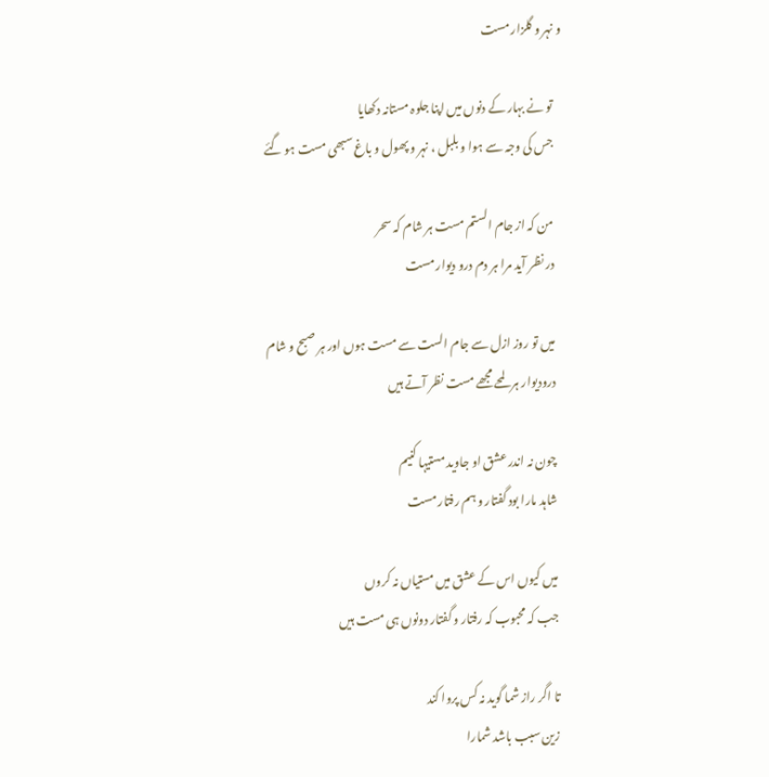و نہر و گلزار مست

    تو نے بہار کے دنوں میں اپنا جلوہ مستانہ دکھایا
    جس کی وجہ سے ہوا و بلبل ، نہر و پھول و باغ سبھی مست ہو گئے

    من کہ از جام الستم مست ہر شام کہ سحر
    در نظر آید مرا ہر دم درو دیوار مست

    میں تو روز ازل سے جام الست سے مست ہوں اور ہر صبح و شام
    درودیوار ہر لمحے مجھے مست نظر آتے ہیں

    چون نہ اندر عشق او جاوید مستیہا کنیم
    شاہد مارا بود گفتار و ہم رفتار مست

    میں کیوں اس کے عشق میں مستیاں نہ کروں
    جب کہ محبوب کہ رفتار و گفتار دونوں ہی مست ہیں

    تا اگر راز شما گوید نہ کس پروا کند
    زین سبب باشد شمارا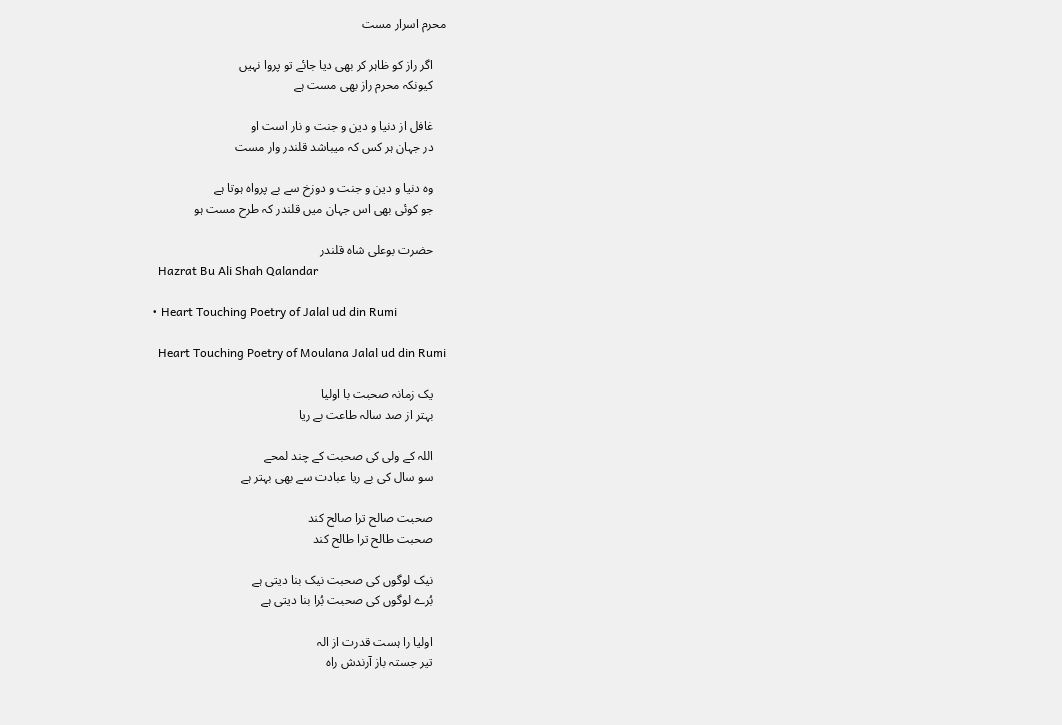محرم اسرار مست

    اگر راز کو ظاہر کر بھی دیا جائے تو پروا نہیں
    کیونکہ محرم راز بھی مست ہے

    غافل از دنیا و دین و جنت و نار است او
    در جہان ہر کس کہ میباشد قلندر وار مست

    وہ دنیا و دین و جنت و دوزخ سے بے پرواہ ہوتا ہے
    جو کوئی بھی اس جہان میں قلندر کہ طرح مست ہو

    حضرت بوعلی شاہ قلندر
    Hazrat Bu Ali Shah Qalandar

  • Heart Touching Poetry of Jalal ud din Rumi

    Heart Touching Poetry of Moulana Jalal ud din Rumi

    یک زمانہ صحبت با اولیا
    بہتر از صد سالہ طاعت بے ریا

    اللہ کے ولی کی صحبت کے چند لمحے
    سو سال کی بے ریا عبادت سے بھی بہتر ہے

    صحبت صالح ترا صالح کند
    صحبت طالح ترا طالح کند

    نیک لوگوں کی صحبت نیک بنا دیتی ہے
    بُرے لوگوں کی صحبت بُرا بنا دیتی ہے

    اولیا را ہست قدرت از الہ
    تیر جستہ باز آرندش راہ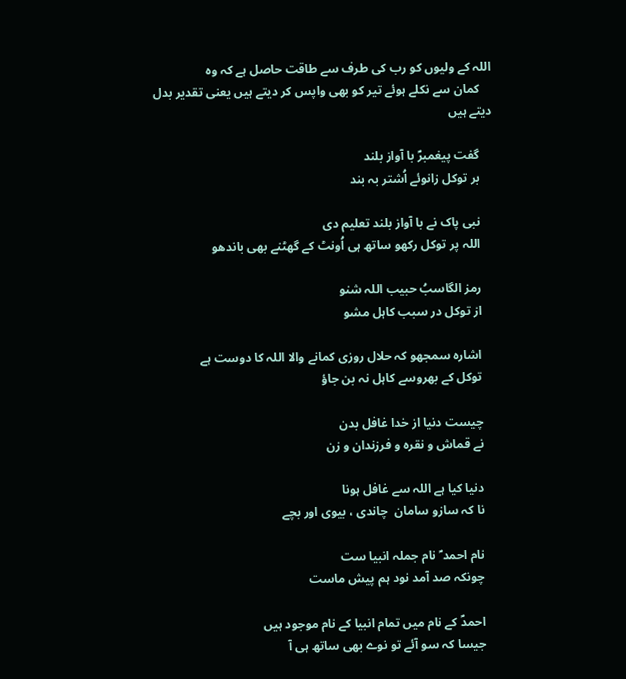اللہ کے ولیوں کو رب کی طرف سے طاقت حاصل ہے کہ وہ
    کمان سے نکلے ہوئے تیر کو بھی واپس کر دیتے ہیں یعنی تقدیر بدل دیتے ہیں

    گفت پیغمبرؐ با آواز بلند
    بر توکل زانوئے اُشتر بہ بند

    نبی پاک نے با آواز بلند تعلیم دی
    اللہ پر توکل رکھو ساتھ ہی اُونٹ کے گھٹنے بھی باندھو

    رمز الگاسبُ حبیب اللہ شنو
    از توکل در سبب کاہل مشو

    اشارہ سمجھو کہ حلال روزی کمانے والا اللہ کا دوست ہے
    توکل کے بھروسے کاہل نہ بن جاؤ

    چیست دنیا از خدا غافل بدن
    نے قماش و نقرہ و فرزندان و زن

    دنیا کیا ہے اللہ سے غافل ہونا
    نا کہ سازو سامان  چاندی ، بیوی اور بچے

    نام احمد ؐ نام جملہ انبیا ست
    چونکہ صد آمد نود ہم پیش ماست

    احمدؐ کے نام میں تمام انبیا کے نام موجود ہیں
    جیسا کہ سو آئے تو نوے بھی ساتھ ہی آ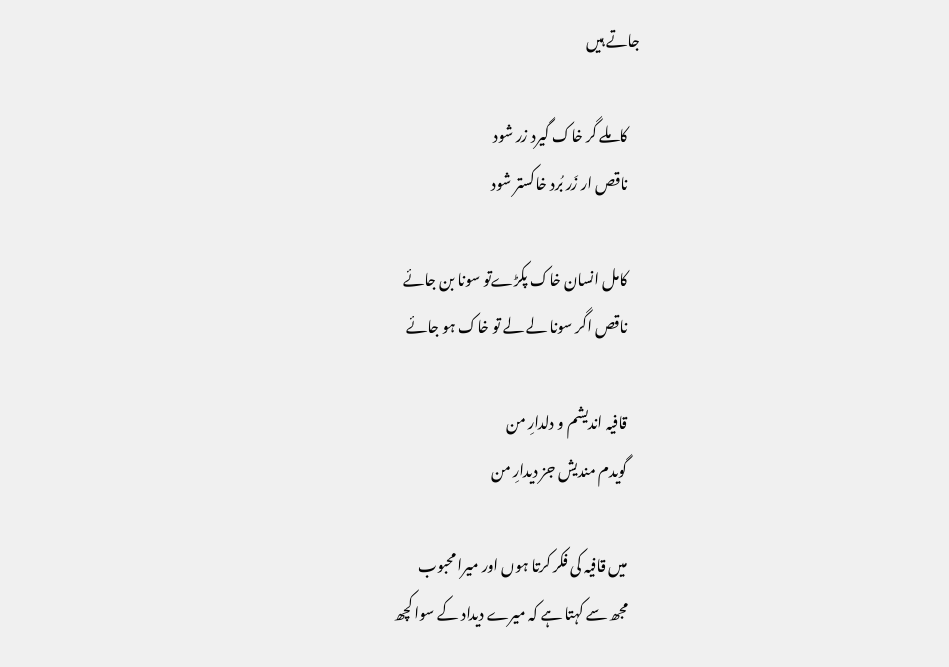جاتے ہیں

    کاملے گر خاک گیرد زر شود
    ناقص ار زَر بُرد خاکستر شود

    کامل انسان خاک پکڑےتو سونا بن جائے
    ناقص اگر سونا لے لے تو خاک ہو جائے

    قافیہ اندیشم و دلدارِ من
    گویدم مندیش جز دیدارِ من

    میں قافیہ کی فکر کرتا ہوں اور میرا محبوب
    مجھ سے کہتا ہے کہ میرے دیداد کے سوا کچھ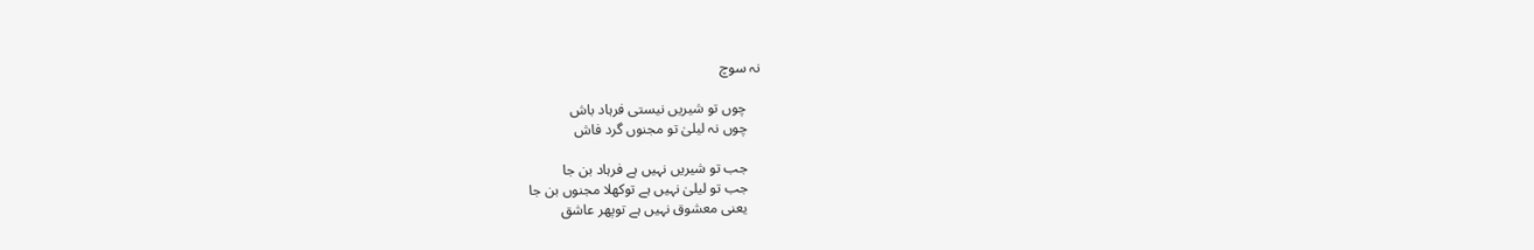نہ سوچ

    چوں تو شیریں نیستی فرہاد باش
    چوں نہ لیلیٰ تو مجنوں گرد فاش

    جب تو شیریں نہیں ہے فرہاد بن جا
    جب تو لیلیٰ نہیں ہے توکھلا مجنوں بن جا
    یعنی معشوق نہیں ہے توپھر عاشق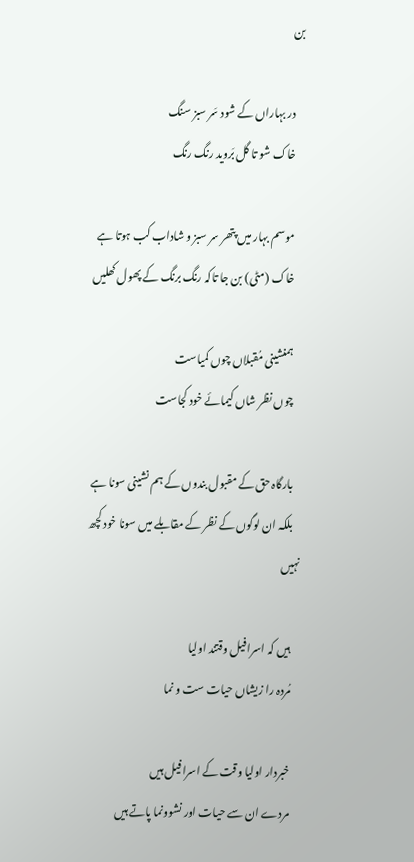بن

    در بہاراں کے شود سَر سبز سنگ
    خاک شو تا گل بَروید رنگ رنگ

    موسم بہار میں پتھر سر سبز و شاداب کب ہوتا ہے
    خاک (مٹی) بن جا تاکہ رنگ برنگ کے پھول کھلیں

    ہمنشینی مُقبلاں چوں کمیاست
    چوں نظر شاں کیمائے خود کجاست

    بارگاہ حق کے مقبول بندوں کے ہم نشینی سونا ہے
    بلکہ ان لوگوں کے نظر کے مقابلے میں سونا خود کچھ نہیں

    ہیں کہ اسرافیل وقتند اولیا
    مُردہ را زیشاں حیات ست و نما

    خبردار اولیا وقت کے اسرافیل ہیں
    مردے ان سے حیات اور نشوونما پاتے ہیں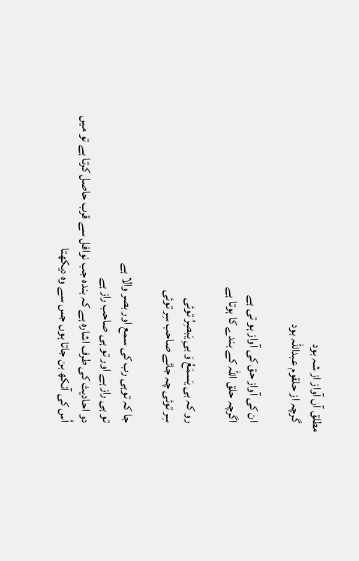مطلق آں آواز از شہ بود
    گرچہ از حلقوم عبداللہ بود

    ان کی آواز حق کی آواز ہو تی ہے
    اگرچہ حلق اللہ کے بندے کا ہوتا ہے

    رو کہ بی یَسمَعُ وَ بیِ یَبصِرُ توئی
    سِر توئی چہ جائے صاحب سِر توئی

    جا کہ توہی رب کی سمع اور بصر والا ہے
    تو ہی راز ہے اور تو ہی صاحب راز ہے
    دو احادیث کی طرف اشارہ ہے کہ بندہ جب نوافل سے قرب حاصل کرتا ہے تو میں
    اُس کی آنکھ بن جاتا ہوں جس سے وہ دیکھتا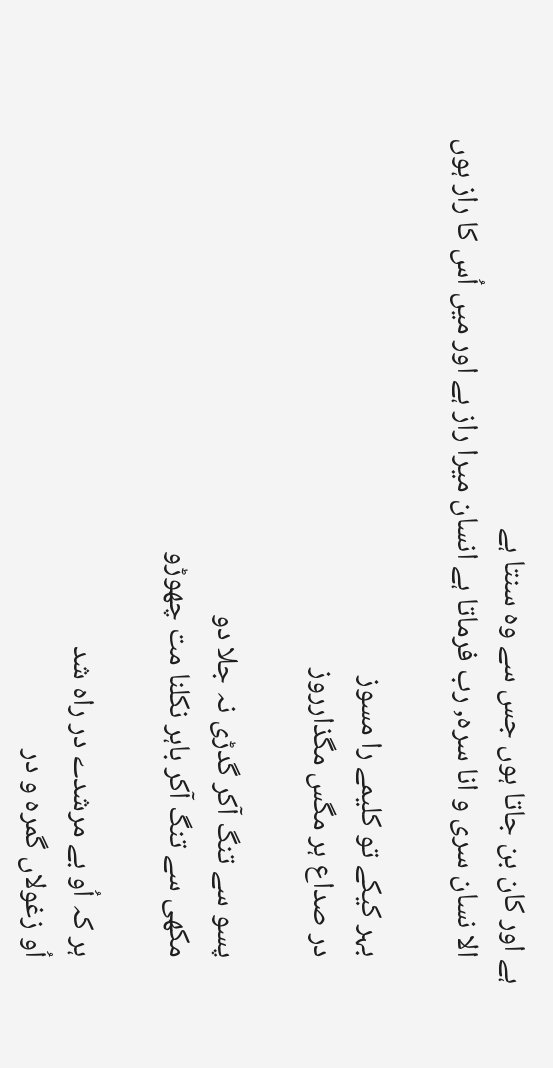ہے اور کان بن جاتا ہوں جس سے وہ سنتا ہے
    الا نسان سری و انا سرہ, رب فرماتا ہے انسان میرا راز ہے اور میں اُس کا راز ہوں

    بہر کیکے تو کلیمے را مسوز
    در صداع ہر مگس مگذارروز

    پسو سے تنگ آکر گدڑی نہ جلا دو
    مکھی سے تنگ آکر باہر نکلنا مت چھوڑو

    ہر کہ اُو بے مرشدے در راہ شد
    اُو زغولاں گمرہ و در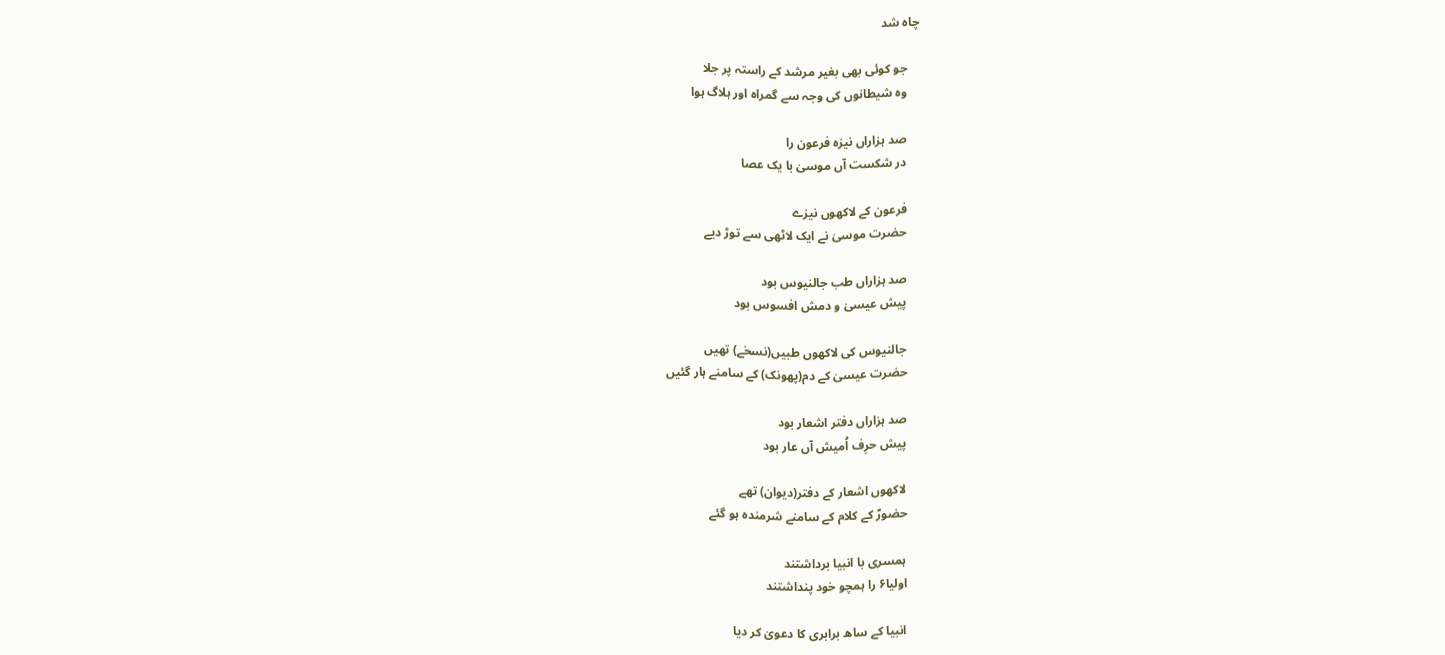چاہ شد

    جو کوئی بھی بغیر مرشد کے راستہ پر جلا
    وہ شیطانوں کی وجہ سے گمراہ اور ہلاگ ہوا

    صد ہزاراں نیزہ فرعون را
    در شکست آں موسیٰ با یک عصا

    فرعون کے لاکھوں نیزے
    حضرت موسیٰ نے ایک لاٹھی سے توڑ دیے

    صد ہزاراں طب جالنیوس بود
    پیش عیسیٰ و دمش افسوس بود

    جالنیوس کی لاکھوں طبیں(نسخے) تھیں
    حضرت عیسیٰ کے دم(پھونک) کے سامنے ہار گئیں

    صد ہزاراں دفتر اشعار بود
    پیش حرِف اُمیش آں عار بود

    لاکھوں اشعار کے دفتر(دیوان) تھے
    حضورؐ کے کلام کے سامنے شرمندہ ہو گئے

    ہمسری با انبیا برداشتند
    اولیا۶ را ہمچو خود پنداشتند

    انبیا کے ساھ برابری کا دعویٰ کر دیا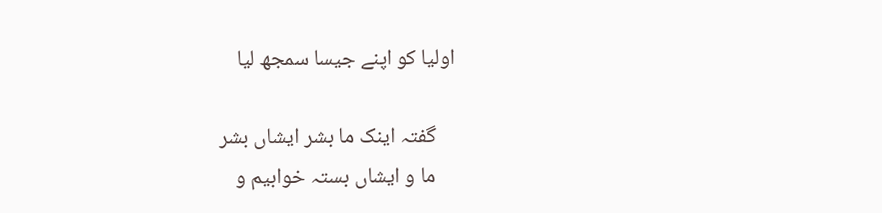اولیا کو اپنے جیسا سمجھ لیا

    گفتہ اینک ما بشر ایشاں بشر
    ما و ایشاں بستہ خوابیم و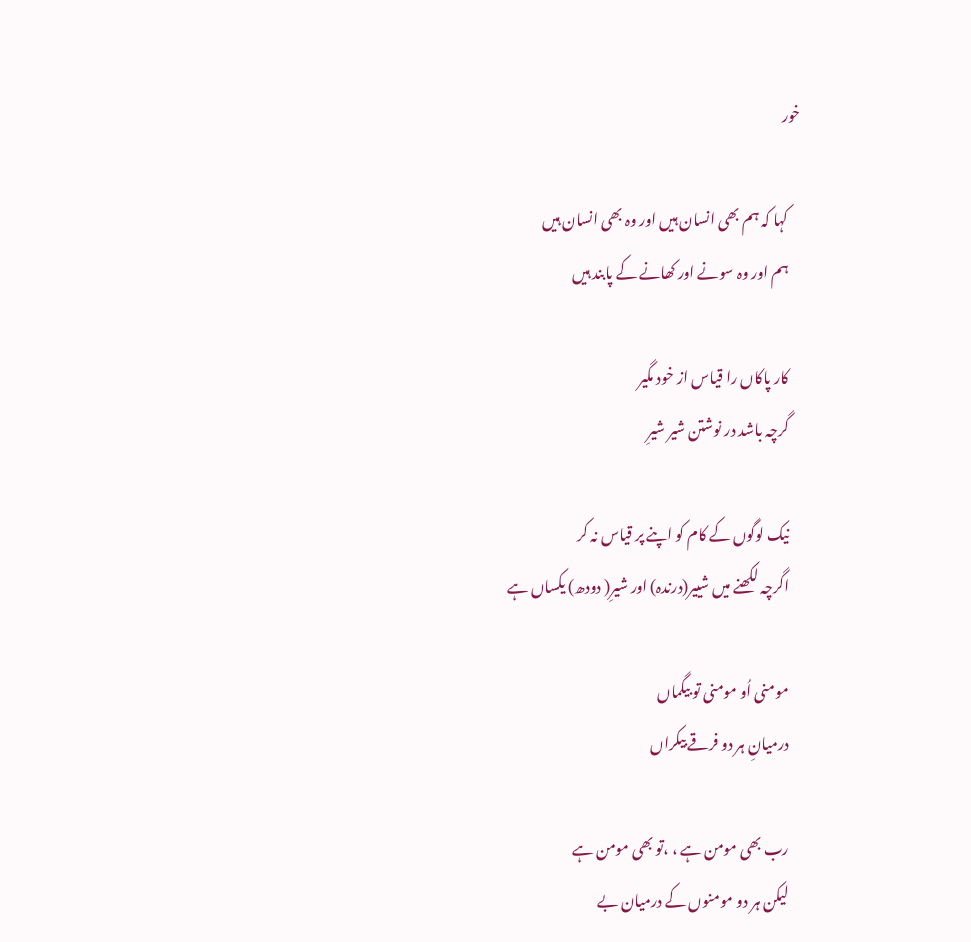خور

    کہا کہ ہم بھی انسان ہیں اور وہ بھی انسان ہیں
    ہم اور وہ سونے اور کھانے کے پابند ہیں

    کار پاکاں را قیاس از خود مگیر
    گرچہ باشد در نوشتن شیر شیرِ

    نیک لوگوں کے کام کو اپنے پر قیاس نہ کر
    اگرچہ لکھنے میں شییر(درندہ) اور شیرِ( دودھ) یکساں ہے

    مومنی اُو مومنی تو بیگماں
    درمیانِ ہر دو فرقے بیکراں

    رب بھی مومن ہے ، ،تو بھی مومن ہے
    لیکن ہر دو مومنوں کے درمیان بے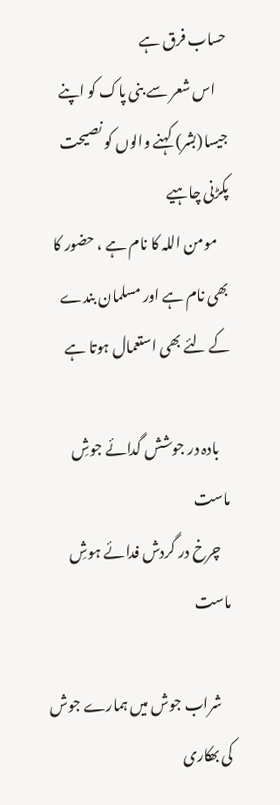حساب فرق ہے
    اس شعر سے بنی پاک کو اپنے جیسا(بشر) کہنے والوں کو نصیحت پکڑنی چاہیے
    مومن اللہ کا نام ہے ، حضور کا بھی نام ہے اور مسلمان بندے کے لئے بھی استعمال ہوتا ہے

    بادہ در جوشش گدائے جوشِ ماست
    چرخ در گردش فدائے ہوشِ ماست

    شراب جوش میں ہمارے جوش کی بھکاری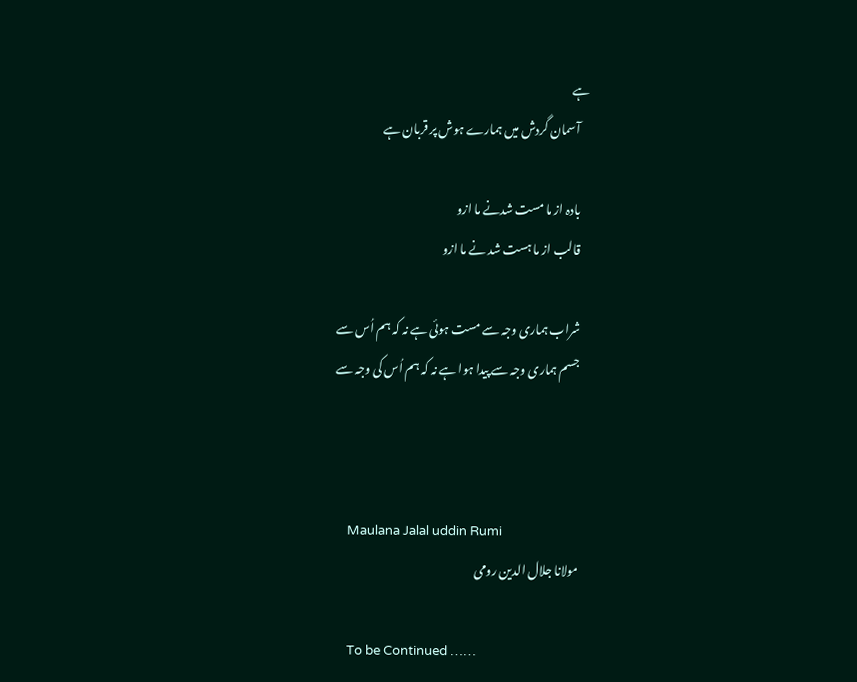ہے
    آسمان گردش میں ہمارے ہوش پر قربان ہے

    بادہ از ما مست شدنے ما ازو
    قالب از ما ہست شد نے ما ازو

    شراب ہماری وجہ سے مست ہوئی ہے نہ کہ ہم اُس سے
    جسم ہماری وجہ سے پیدا ہوا ہے نہ کہ ہم اُس کی وجہ سے



    Maulana Jalal uddin Rumi
    مولانا جلال الدین رومی

    To be Continued ……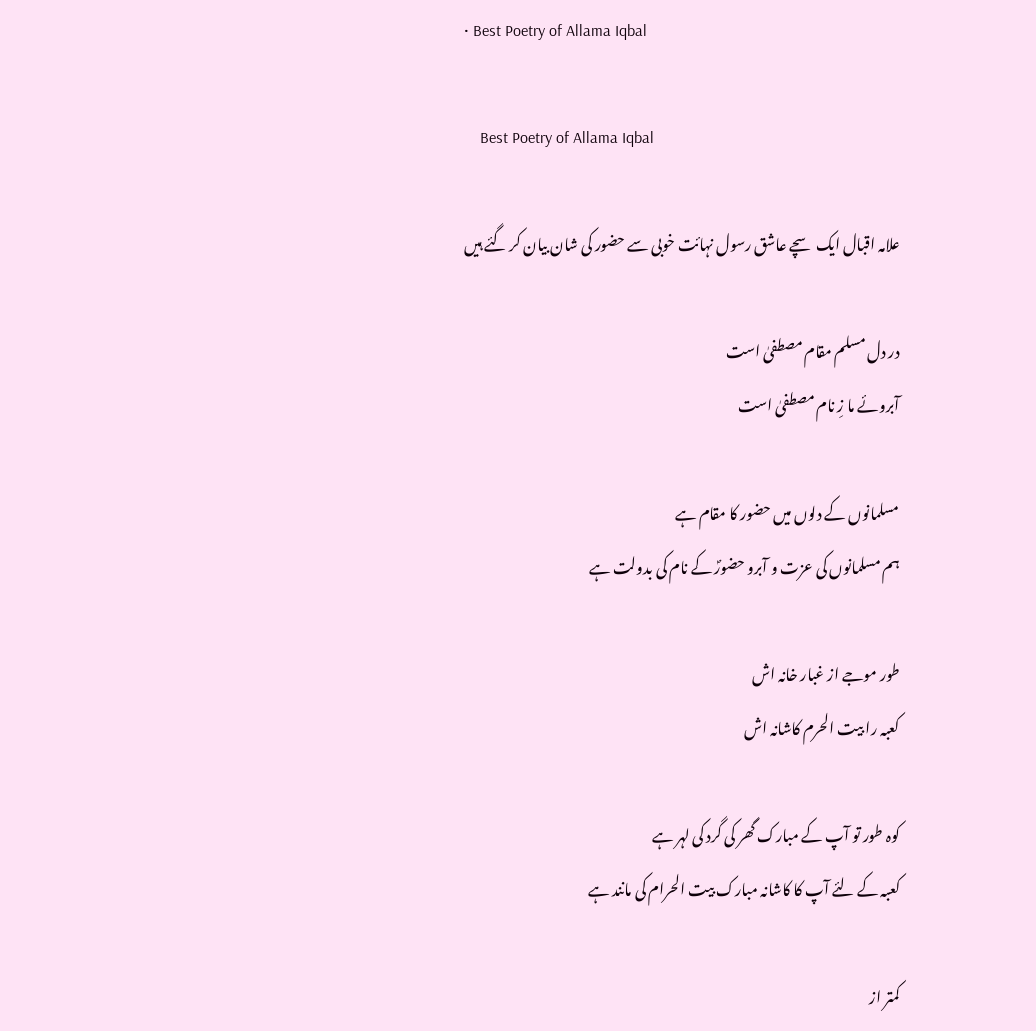• Best Poetry of Allama Iqbal

    Best Poetry of Allama Iqbal

    علامہ اقبال ایک سچے عاشق رسول نہائت خوبی سے حضور کی شان بیان کر گئے ہیں

    در دل مسلم مقام مصطفیٰ است
    آبروئے ما زِ نام مصطفیٰ است

    مسلمانوں کے دلوں میں حضور کا مقام ہے
    ہم مسلمانوں کی عزت و آبرو حضورؐ کے نام کی بدولت ہے

    طور موجے از غبار خانہ اش
    کعبہ را بیت الحرم کاشانہ اش

    کوہ طور تو آپ کے مبارک گھر کی گرد کی لہر ہے
    کعبہ کے لئے آپ کا کاشانہ مبارک بیت الحرام کی مانند ہے

    کمتر از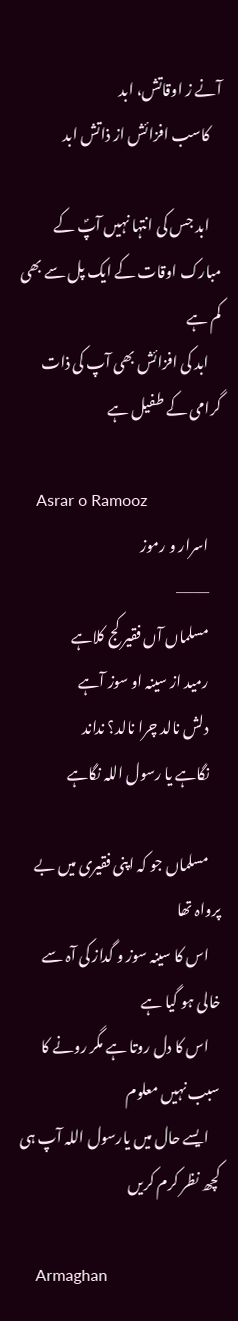آنے ز اوقاتش، ابد
    کاسب افزائش از ذاتش ابد

    ابد جس کی انتہا نہیں آپؐ کے مبارک اوقات کے ایک پل سے بھی کم ہے
    ابد کی افزائش بھی آپ کی ذات گرامی کے طفیل ہے

    Asrar o Ramooz
    اسرار و رموز
    ———
    مسلماں آں فقیر کج کلاہے
    رمید از سینہ او سوز آہے
    دلش نالد چرا نالد؟ نداند
    نگاہے یا رسول اللہ نگاہے

    مسلماں جو کہ اپنی فقیری میں بے پرواہ تھا
    اس کا سینہ سوز و گداز کی آہ سے خالی ہو گیا ہے
    اس کا دل روتا ہے مگر رونے کا سبب نہیں معلوم
    ایسے حال میں یارسول اللہ آپ ہی کچھ نظر کرم کریں

    Armaghan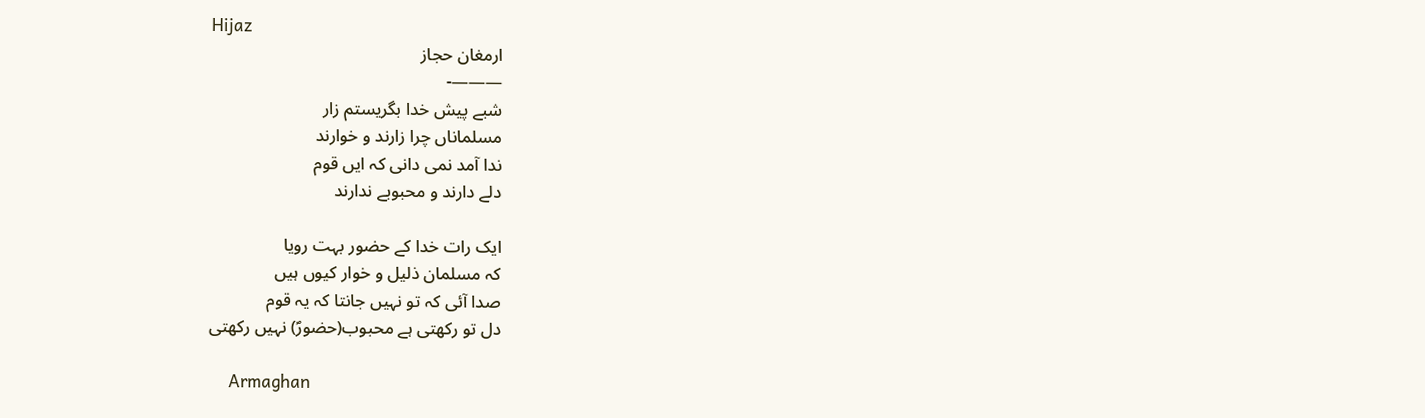Hijaz
    ارمغان حجاز
    ———-
    شبے پیش خدا بگریستم زار
    مسلماناں چرا زارند و خوارند
    ندا آمد نمی دانی کہ ایں قوم
    دلے دارند و محبوبے ندارند

    ایک رات خدا کے حضور بہت رویا
    کہ مسلمان ذلیل و خوار کیوں ہیں
    صدا آئی کہ تو نہیں جانتا کہ یہ قوم
    دل تو رکھتی ہے محبوب(حضورؐ) نہیں رکھتی

    Armaghan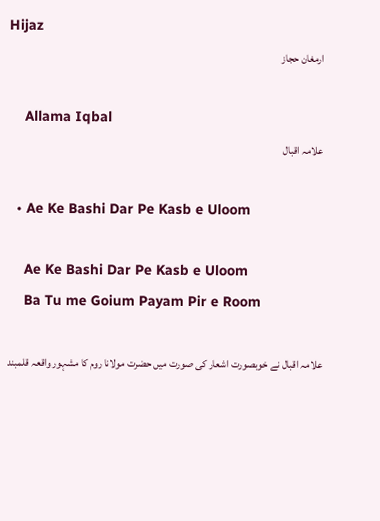Hijaz
    ارمغان حجاز

    Allama Iqbal
    علامہ اقبال

  • Ae Ke Bashi Dar Pe Kasb e Uloom

    Ae Ke Bashi Dar Pe Kasb e Uloom
    Ba Tu me Goium Payam Pir e Room

    علامہ اقبال نے خوبصورت اشعار کی صورت میں حضرت مولانا روم کا مشہور واقعہ قلمبند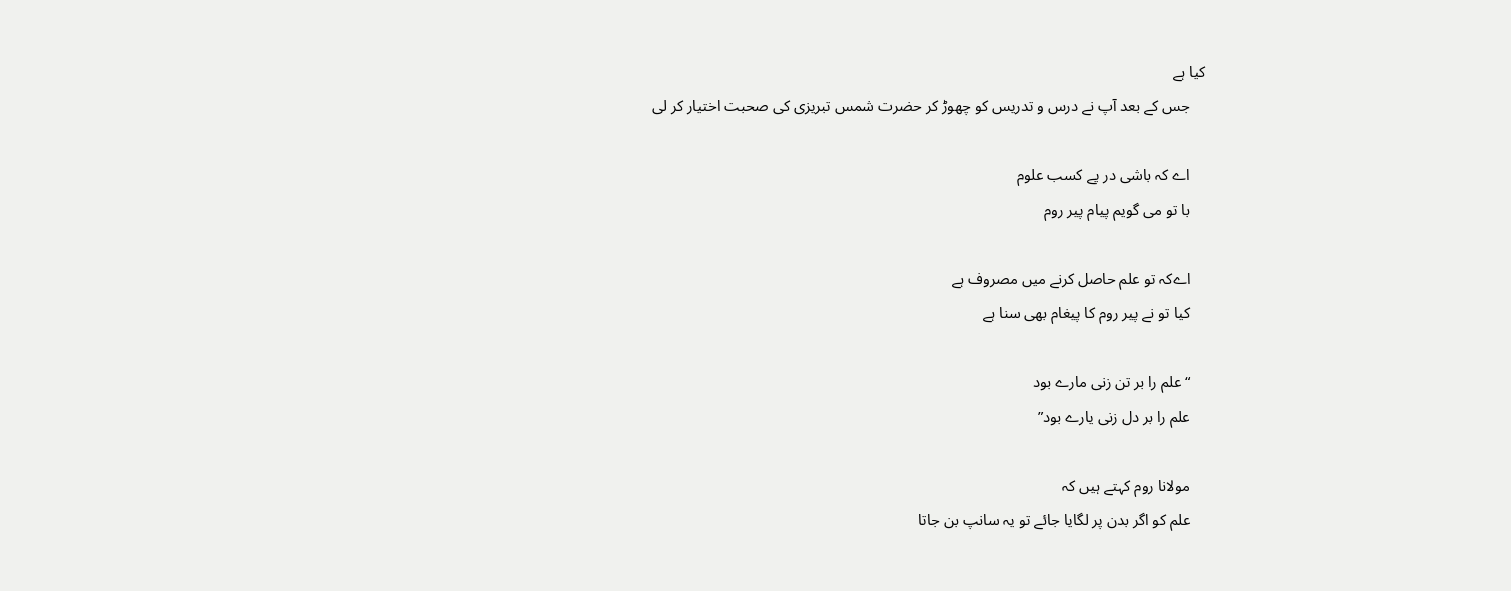کیا ہے
    جس کے بعد آپ نے درس و تدریس کو چھوڑ کر حضرت شمس تبریزی کی صحبت اختیار کر لی

    اے کہ باشی در پے کسب علوم
    با تو می گویم پیام پیر روم

    اےکہ تو علم حاصل کرنے میں مصروف ہے
    کیا تو نے پیر روم کا پیغام بھی سنا ہے

    “علم را بر تن زنی مارے بود
    علم را بر دل زنی یارے بود”

    مولانا روم کہتے ہیں کہ
    علم کو اگر بدن پر لگایا جائے تو یہ سانپ بن جاتا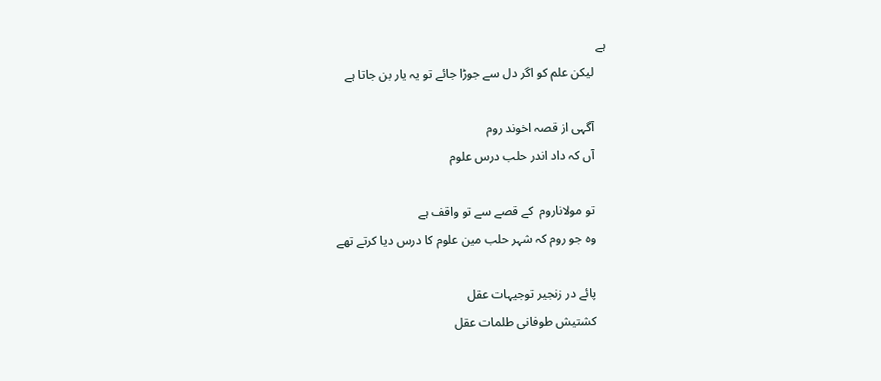ہے
    لیکن علم کو اگر دل سے جوڑا جائے تو یہ یار بن جاتا ہے

    آگہی از قصہ اخوند روم
    آں کہ داد اندر حلب درس علوم

    تو مولاناروم  کے قصے سے تو واقف ہے
    وہ جو روم کہ شہر حلب مین علوم کا درس دیا کرتے تھے

    پائے در زنجیر توجیہات عقل
    کشتیش طوفانی طلمات عقل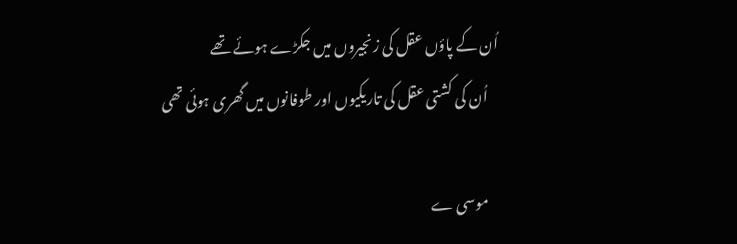اُن کے پاؤں عقل کی زنجیروں میں جکڑے ہوئے تھے
    اُن کی کشتی عقل کی تاریکیوں اور طوفانوں میں گھری ہوئی تھی

    موسی ے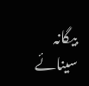بیگانہ سینائے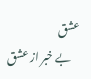عشق
    بے خبر از عشق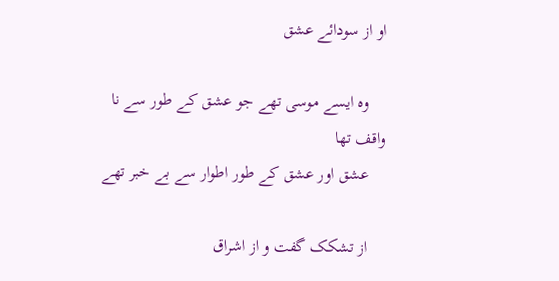او از سودائے عشق

    وہ ایسے موسی تھے جو عشق کے طور سے نا واقف تھا
    عشق اور عشق کے طور اطوار سے بے خبر تھے

    از تشکک گفت و از اشراق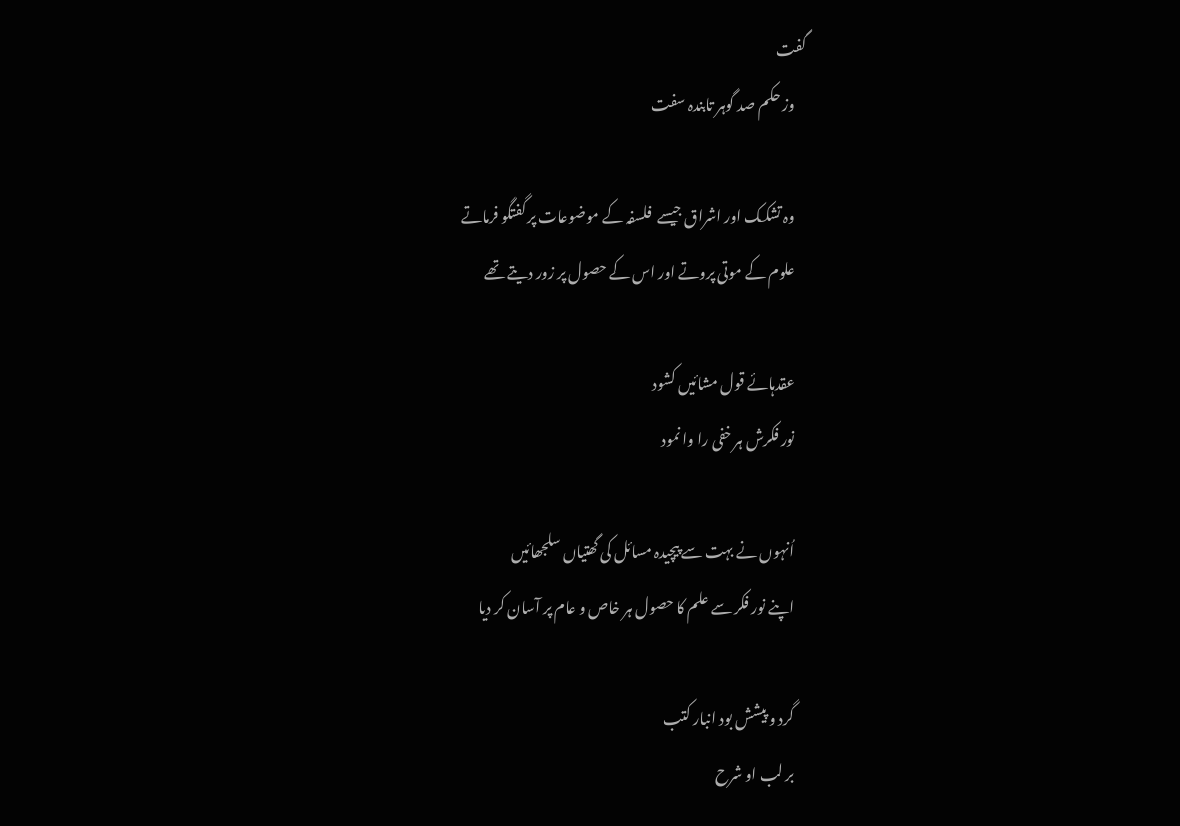گفت
    وز حکم صد گوہر تابندہ سفت

    وہ تشکک اور اشراق جیسے  فلسفہ کے موضوعات پر گفتگو فرماتے
    علوم کے موتی پروتے اور اس کے حصول پر زور دیتے تھے

    عقدہائے قول مشائیں کشود
    نور فکرش ہر خفی را وا نمود

    اُنہوں نے بہت سے پیچیدہ مسائل کی گھتیاں سلجھائیں
    اپنے نور فکر سے علم کا حصول ہر خاص و عام پر آسان کر دیا

    گرد و پیشش بود انبار کتب
    بر لب او شرح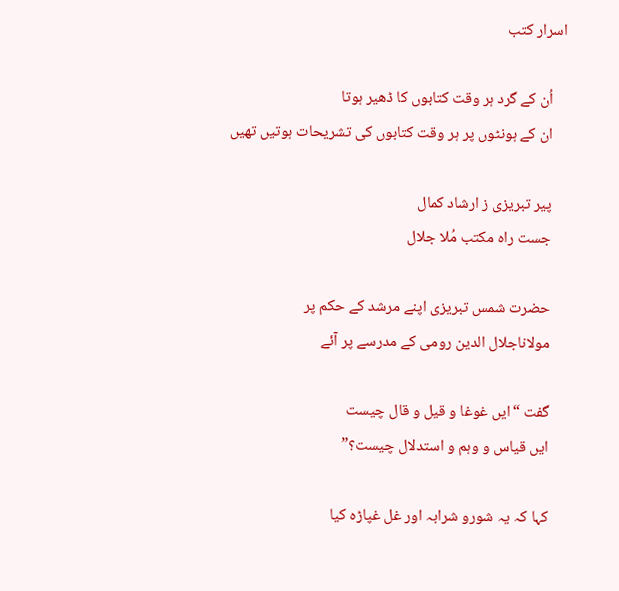اسرار کتب

    اُن کے گرد ہر وقت کتابوں کا ڈھیر ہوتا
    ان کے ہونٹوں پر ہر وقت کتابوں کی تشریحات ہوتیں تھیں

    پیر تبریزی ز ارشاد کمال
    جست راہ مکتب مُلا جلال

    حضرت شمس تبریزی اپنے مرشد کے حکم پر
    مولاناجلال الدین رومی کے مدرسے پر آئے

    گفت “ایں غوغا و قیل و قال چیست
    ایں قیاس و وہم و استدلال چیست؟”

    کہا کہ یہ شورو شرابہ اور غل غپاڑہ کیا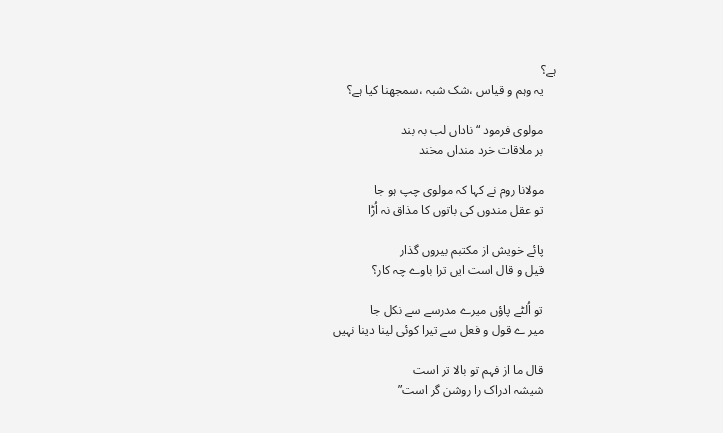ہے؟
    یہ وہم و قیاس ،شک شبہ ،سمجھنا کیا ہے؟

    مولوی فرمود “ناداں لب بہ بند
    بر ملاقات خرد منداں مخند

    مولانا روم نے کہا کہ مولوی چپ ہو جا
    تو عقل مندوں کی باتوں کا مذاق نہ اُڑا

    پائے خویش از مکتبم بیروں گذار
    قیل و قال است ایں ترا باوے چہ کار؟

    تو اُلٹے پاؤں میرے مدرسے سے نکل جا
    میر ے قول و فعل سے تیرا کوئی لینا دینا نہیں

    قال ما از فہم تو بالا تر است
    شیشہ ادراک را روشن گر است”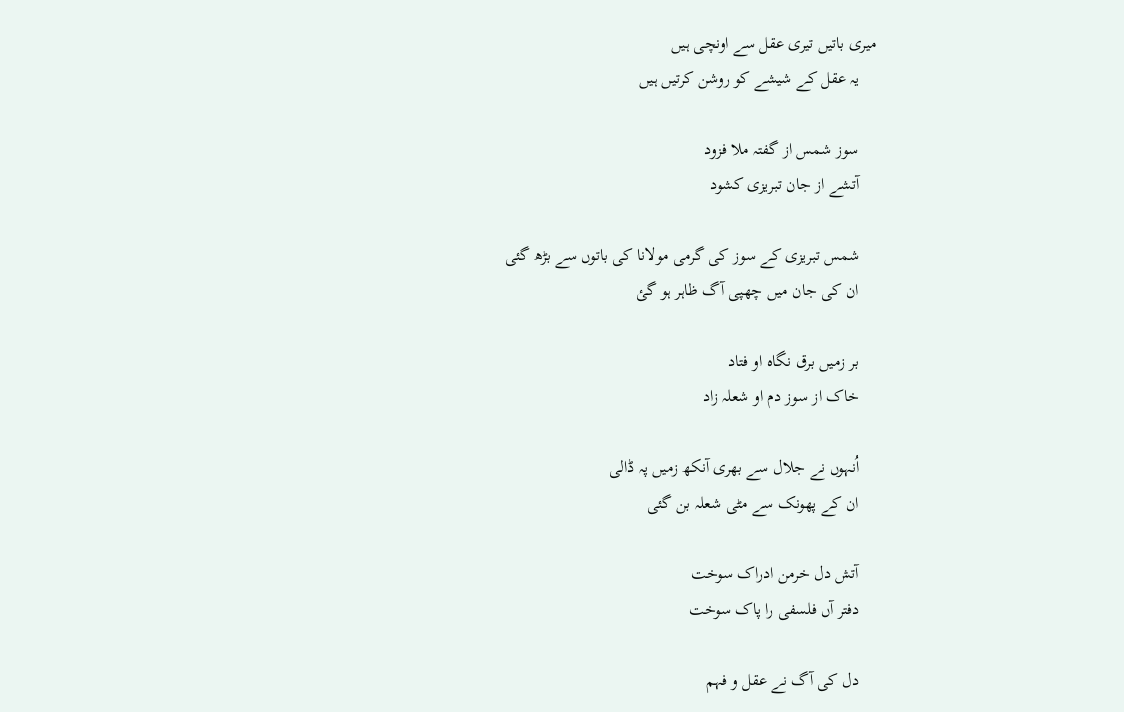میری باتیں تیری عقل سے اونچی ہیں
    یہ عقل کے شیشے کو روشن کرتیں ہیں

    سوز شمس از گفتہ ملا فزود
    آتشے از جان تبریزی کشود

    شمس تبریزی کے سوز کی گرمی مولانا کی باتوں سے بڑھ گئی
    ان کی جان میں چھپی آگ ظاہر ہو گئ

    بر زمیں برق نگاہ او فتاد
    خاک از سوز دم او شعلہ زاد

    اُنہوں نے جلال سے بھری آنکھ زمیں پہ ڈالی
    ان کے پھونک سے مٹی شعلہ بن گئی

    آتش دل خرمن ادراک سوخت
    دفتر آں فلسفی را پاک سوخت

    دل کی آگ نے عقل و فہم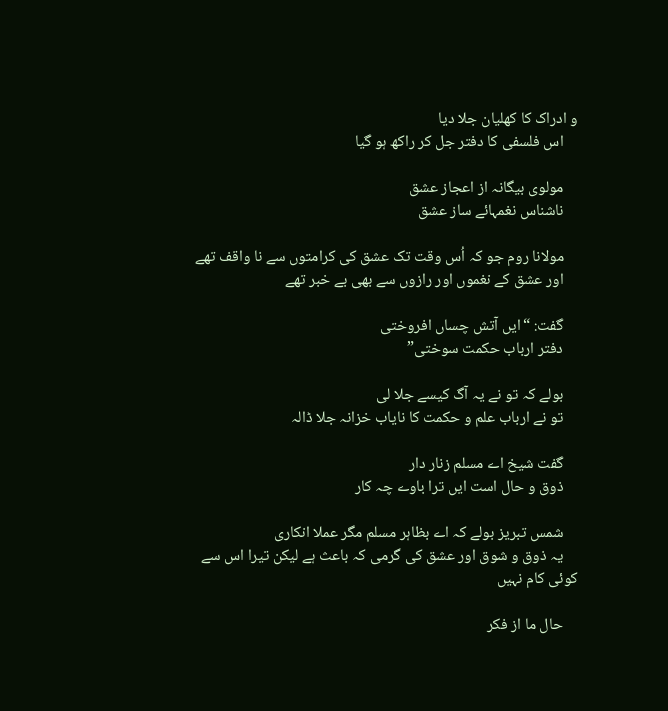و ادراک کا کھلیان جلا دیا
    اس فلسفی کا دفتر جل کر راکھ ہو گیا

    مولوی بیگانہ از اعجاز عشق
    ناشناس نغمہائے ساز عشق

    مولانا روم جو کہ اُس وقت تک عشق کی کرامتوں سے نا واقف تھے
    اور عشق کے نغموں اور رازوں سے بھی بے خبر تھے

    گفت: “ایں آتش چساں افروختی
    دفتر ارباب حکمت سوختی”

    بولے کہ تو نے یہ آگ کیسے جلا لی
    تو نے ارباب علم و حکمت کا نایاب خزانہ جلا ڈالہ

    گفت شیخ اے مسلم زنار دار
    ذوق و حال است ایں ترا باوے چہ کار

    شمس تبریز بولے کہ اے بظاہر مسلم مگر عملا انکاری
    یہ ذوق و شوق اور عشق کی گرمی کہ باعث ہے لیکن تیرا اس سے کوئی کام نہیں

    حال ما از فکر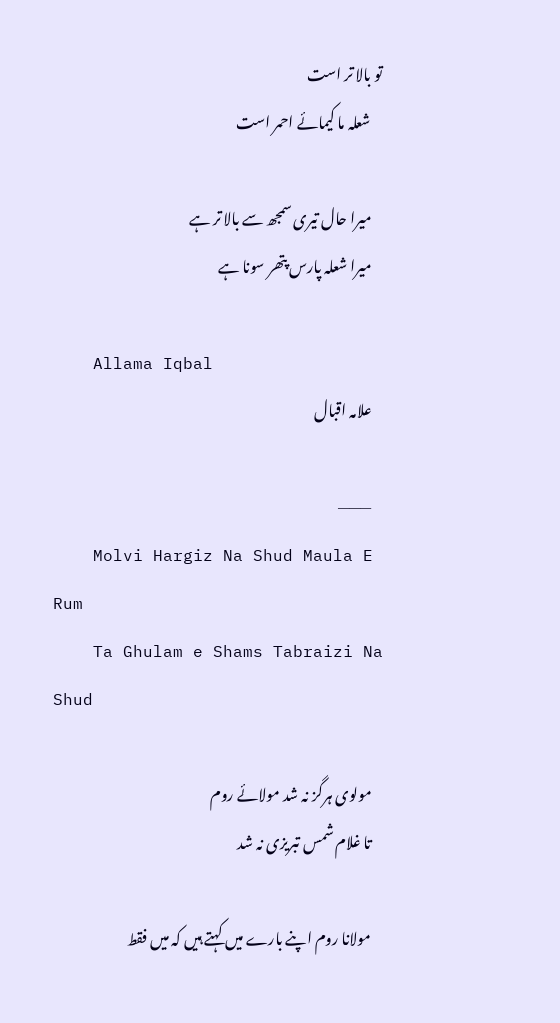تو بالا تر است
    شعلہ ما کیمائے احمر است

    میرا حال تیری سمجھ سے بالا تر ہے
    میرا شعلہ پارس پتھر سونا ہے

    Allama Iqbal
    علامہ اقبال

    ———
    Molvi Hargiz Na Shud Maula E Rum
    Ta Ghulam e Shams Tabraizi Na Shud

    مولوی ہرگز نہ شد مولائے روم
    تا غلام شمس تبریزی نہ شد

    مولانا روم اپنے بارے میں کہتے ہیں کہ میں فقط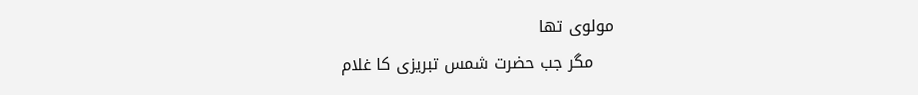مولوی تھا
    مگر جب حضرت شمس تبریزی کا غلام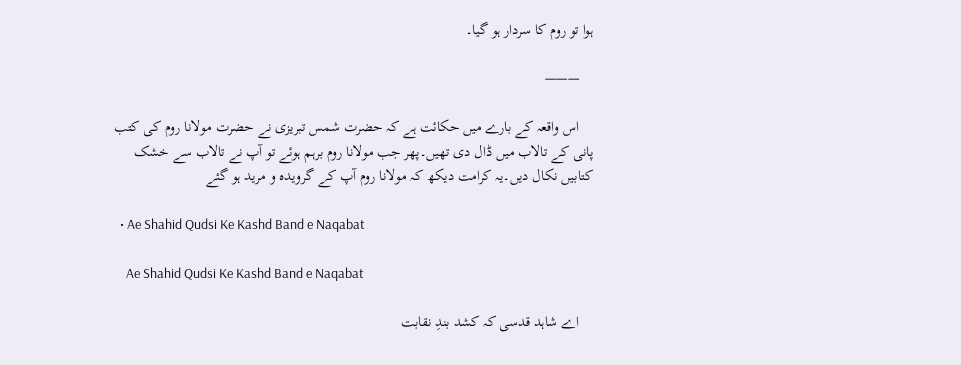ہوا تو روم کا سردار ہو گیا۔

    ———

    اس واقعہ کے بارے میں حکائت ہے کہ حضرت شمس تبریزی نے حضرت مولانا روم کی کتب پانی کے تالاب میں ڈال دی تھیں۔پھر جب مولانا روم برہم ہوئے تو آپ نے تالاب سے خشک کتابیں نکال دیں۔یہ کرامت دیکھ کہ مولانا روم آپ کے گرویدہ و مرید ہو گئے

  • Ae Shahid Qudsi Ke Kashd Band e Naqabat

    Ae Shahid Qudsi Ke Kashd Band e Naqabat

    اے شاہد قدسی کہ کشد بندِ نقابت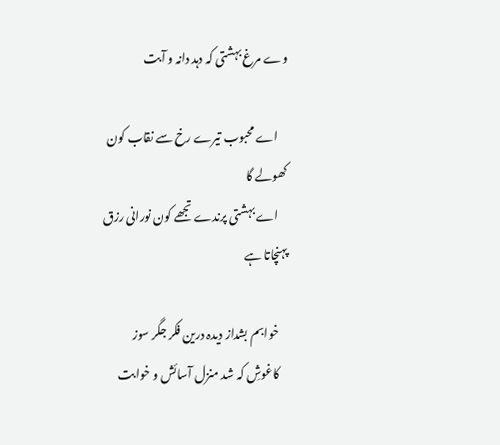وے مرغ بہشتی کہ دہد دانہ و آبت

    اے محبوب تیرے رخ سے نقاب کون کھولے گا
    اے بہشتی پرندے تجھے کون نورانی رزق پہنچاتا ہے

    خوابم بشداز دیدہ درین فکر جگر سوز
    کاغوشِ کہ شد منزل آسائش و خوابت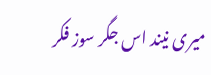میری نیند اس جگر سوز فکر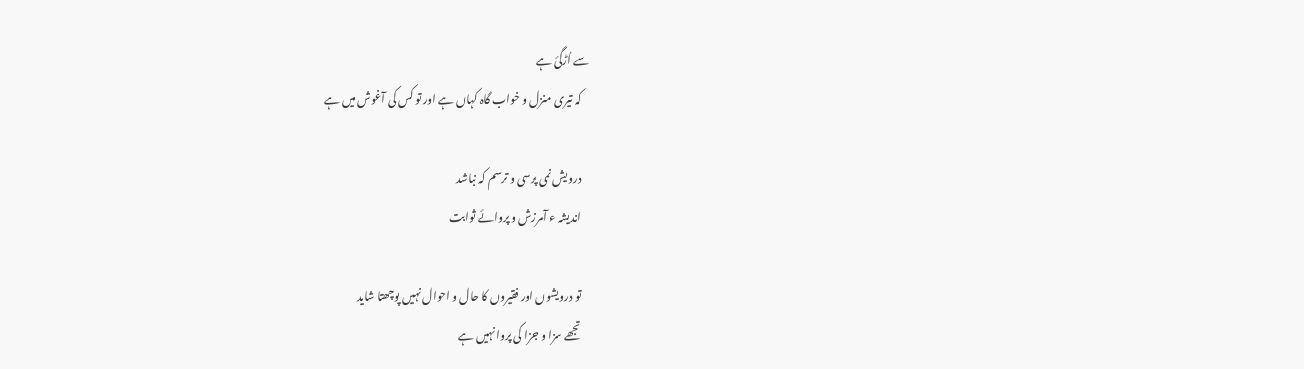سے اُڑگئ ہے
    کہ تیری منزل و خواب گاہ کہاں ہے اور تو کس کی آغوش میں ہے

    درویش نمی پرسی و ترسم کہ نباشد
    اندیشہ ء آمرزش و پروائے ثوابت

    تو درویشوں اور فقیروں کا حال و احوال نہیں پوچھتا شاید
    تجھے سزا و جزا کی پروا نہیں ہے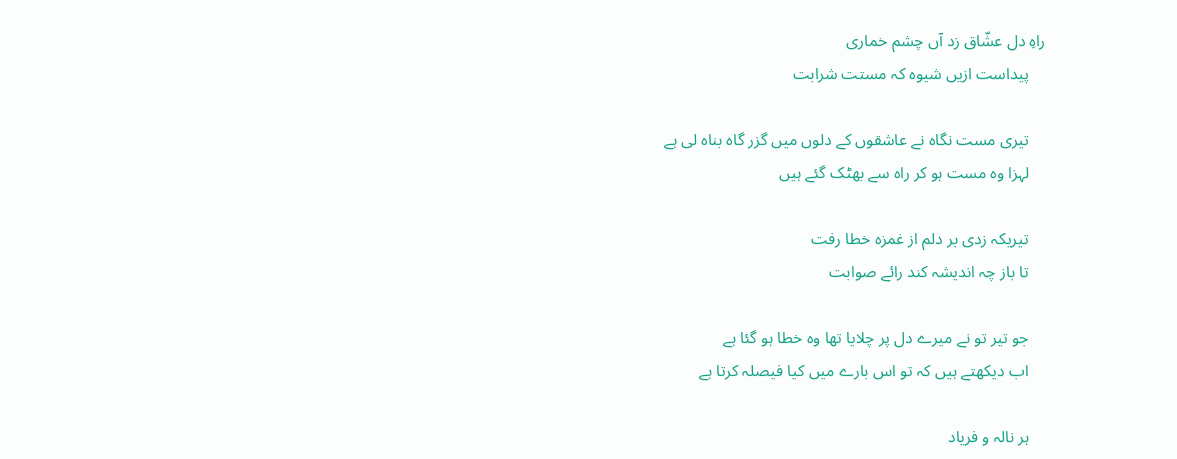راہِ دل عشّاق زد آں چشم خماری
    پیداست ازیں شیوہ کہ مستت شرابت

    تیری مست نگاہ نے عاشقوں کے دلوں میں گزر گاہ بناہ لی ہے
    لہزا وہ مست ہو کر راہ سے بھٹک گئے ہیں

    تیریکہ زدی بر دلم از غمزہ خطا رفت
    تا باز چہ اندیشہ کند رائے صوابت

    جو تیر تو نے میرے دل پر چلایا تھا وہ خطا ہو گئا ہے
    اب دیکھتے ہیں کہ تو اس بارے میں کیا فیصلہ کرتا ہے

    ہر نالہ و فریاد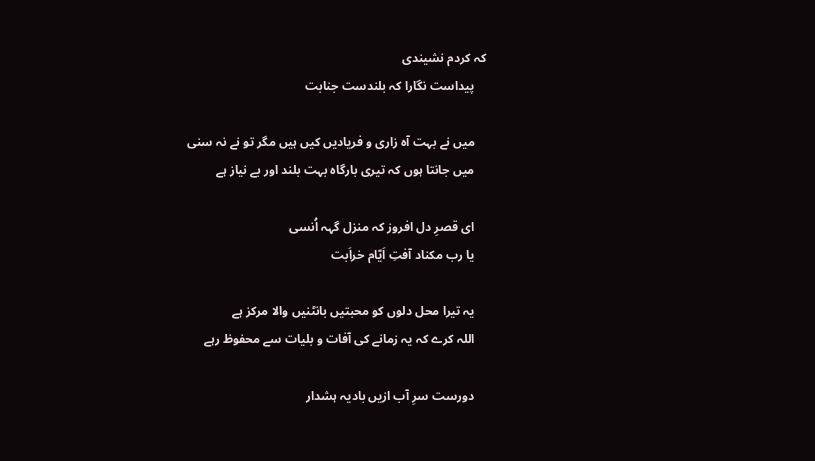کہ کردم نشیندی
    پیداست نگارا کہ بلندست جنابت

    میں نے بہت آہ زاری و فریادیں کیں ہیں مگر تو نے نہ سنی
    میں جانتا ہوں کہ تیری بارگاہ بہت بلند اور بے نیاز ہے

    ای قصرِ دل افروز کہ منزل گہہ اُنسی
    یا رب مکناد آفتِ اَیّام خراَبت

    یہ تیرا محل دلوں کو محبتیں بانٹنیں والا مرکز ہے
    اللہ کرے کہ یہ زمانے کی آفات و بلیات سے محفوظ رہے

    دورست سرِ آب ازیں بادیہ ہشدار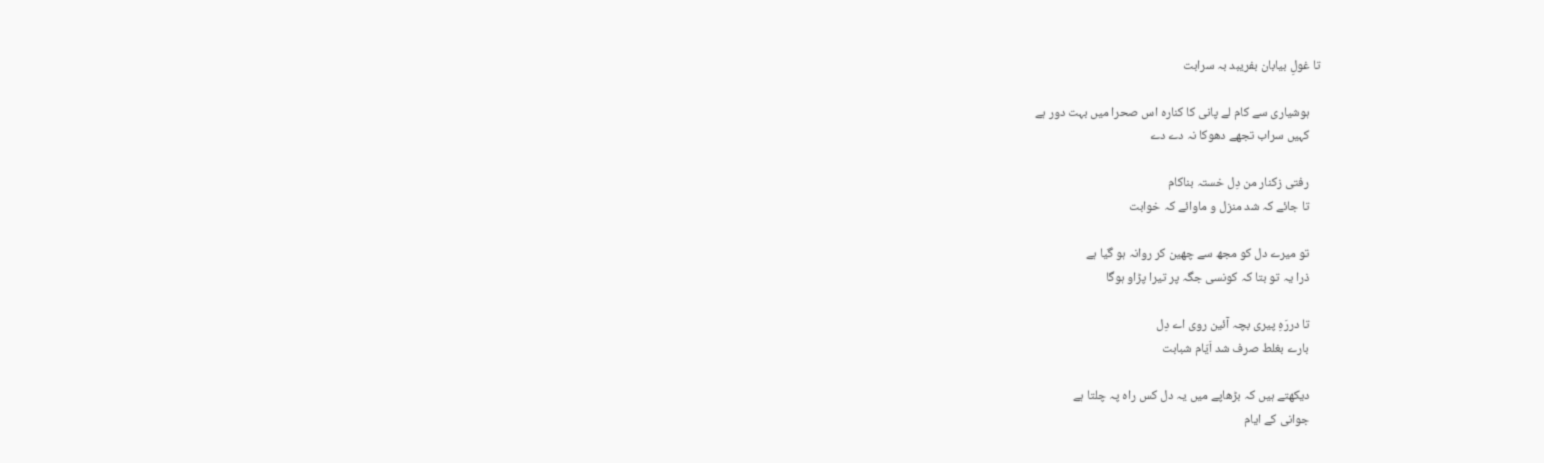تا غولِ بیابان بفریبد بہ سرابت

    ہوشیاری سے کام لے پانی کا کنارہ اس صحرا میں بہت دور ہے
    کہیں سراب تجھے دھوکا نہ دے دے

    رفتی زکنار من دِل خستہ بناکام
    تا جائے کہ شد منزل و ماوائے کہ خوابت

    تو میرے دل کو مجھ سے چھین کر روانہ ہو گیا ہے
    ذرا یہ تو بتا کہ کونسی جگہ پر تیرا پڑاو ہوگا

    تا دررَہِ پیری بچہ آئین روی اے دِل
    بارے بغلط صرف شد اَیّام شبابت

    دیکھتے ہیں کہ بڑھاپے میں یہ دل کس راہ پہ چلتا ہے
    جوانی کے ایام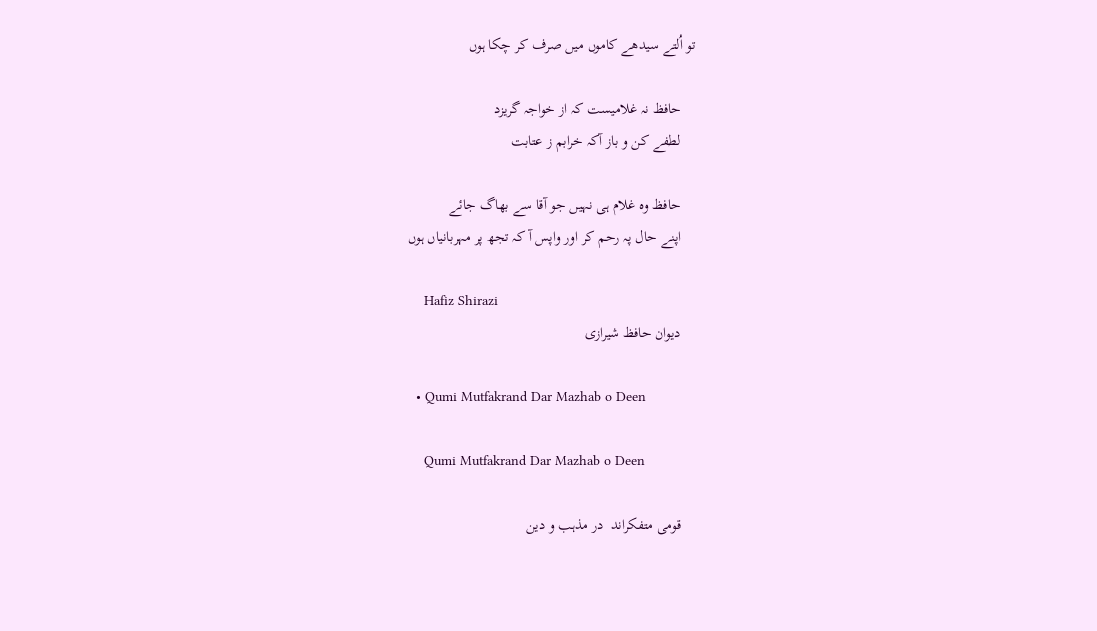تو اُلتے سیدھے کاموں میں صرف کر چکا ہوں

    حافظ نہ غلامیست کہ از خواجہ گریزد
    لطفے کن و باز آکہ خرابم ز عتابت

    حافظ وہ غلام ہی نہیں جو آقا سے بھاگ جائے
    اپنے حال پہ رحم کر اور واپس آ کہ تجھ پر مہربانیاں ہوں

    Hafiz Shirazi
    دیوان حافظ شیرازی

  • Qumi Mutfakrand Dar Mazhab o Deen

    Qumi Mutfakrand Dar Mazhab o Deen

    قومی متفکراند  در مذہب و دین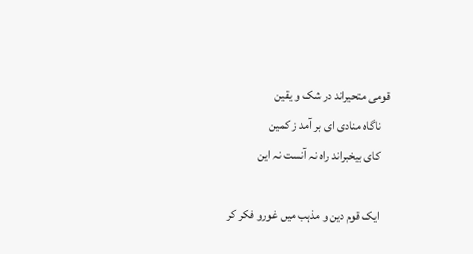قومی متحیراند در شک و یقین
    ناگاہ منادی ای بر آمد ز کمین
    کای بیخبراند راہ نہ آنست نہ این

    ایک قوم دین و مذہب میں غورو فکر کر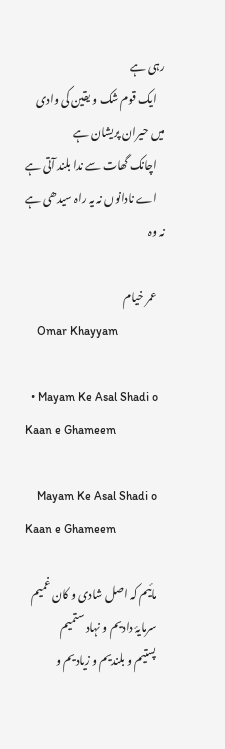رہی ہے
    ایک قوم شک و یقین کی وادی میں حیران پریشان ہے
    اچانک گھات سے ندا بلند آتی ہے
    اے نادانوں نہ یہ راہ سیدھی ہے نہ وہ

    عمر خیام
    Omar Khayyam

  • Mayam Ke Asal Shadi o Kaan e Ghameem

    Mayam Ke Asal Shadi o Kaan e Ghameem

    مائیم کہ اصل شادی و کان غمیم
    سرمایۂ دادیم و نہاد ستمیم
    پستیم و بلندیم و زیادیم و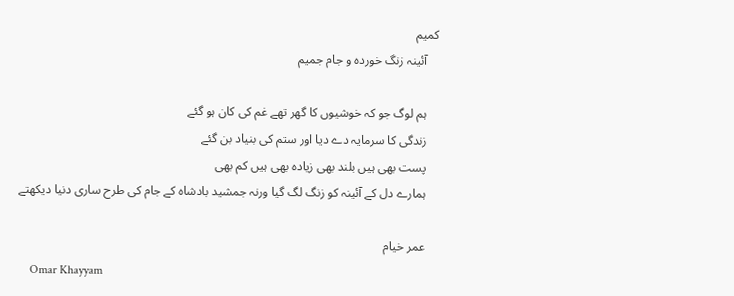کمیم
    آئینہ زنگ خوردہ و جام جمیم

    ہم لوگ جو کہ خوشیوں کا گھر تھے غم کی کان ہو گئے
    زندگی کا سرمایہ دے دیا اور ستم کی بنیاد بن گئے
    پست بھی ہیں بلند بھی زیادہ بھی ہیں کم بھی
    ہمارے دل کے آئینہ کو زنگ لگ گیا ورنہ جمشید بادشاہ کے جام کی طرح ساری دنیا دیکھتے

    عمر خیام
    Omar Khayyam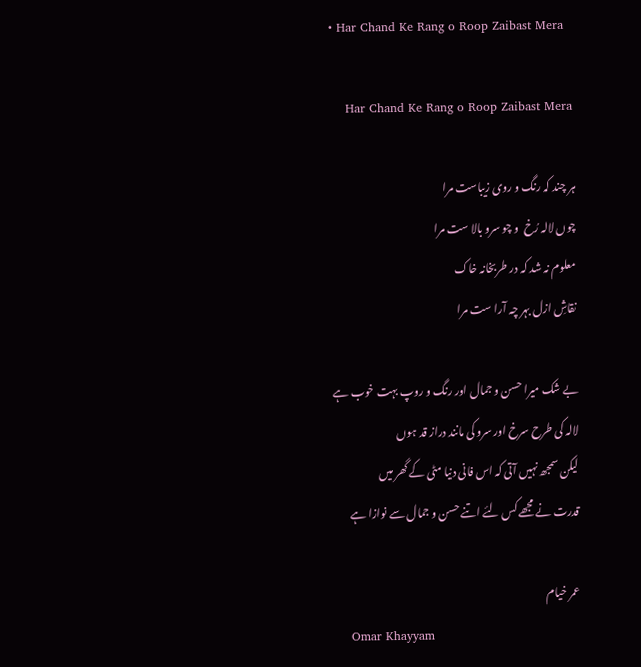• Har Chand Ke Rang o Roop Zaibast Mera

    Har Chand Ke Rang o Roop Zaibast Mera

    ہر چند کہ رنگ و روی زیباست مرا
    چوں لالہ رُخ  و چو سرو بالا ست مرا
    معلوم نہ شد کہ در طربخانہ خاک
    نقاشِ ازل بہر چہ آرا ست مرا

    بے شک میرا حسن و جمال اور رنگ و روپ بہت خوب ہے
    لالہ کی طرح سرخ اور سرو کی مانند دراز قد ہوں
    لیکن سمجھ نہیں آتی کہ اس فانی دنیا مٹی کے گھر میں
    قدرت نے مجھے کس لئے اتنے حسن و جمال سے نوازا ہے

    عمر خیام
    Omar Khayyam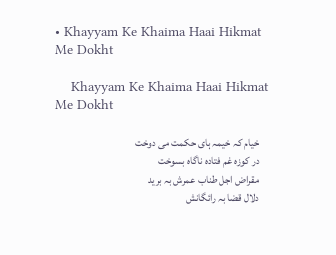• Khayyam Ke Khaima Haai Hikmat Me Dokht

    Khayyam Ke Khaima Haai Hikmat Me Dokht

    خیام کہ خیمہ ہای حکمت می دوخت
    در کوزہ غم فتادہ ناگاہ بسوخت
    مقراض اجل طناب عمرش بہ برید
    دلال قضا بہ رائگانش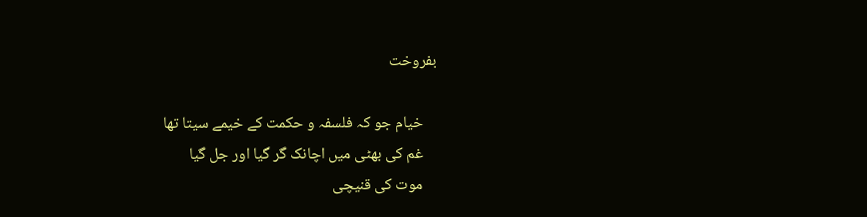بفروخت

    خیام جو کہ فلسفہ و حکمت کے خیمے سیتا تھا
    غم کی بھٹی میں اچانک گر گیا اور جل گیا
    موت کی قنیچی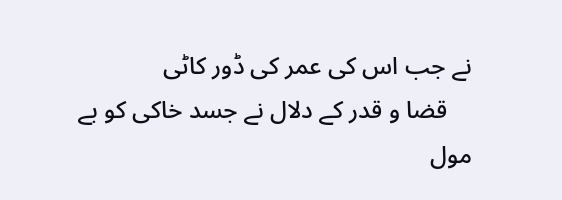نے جب اس کی عمر کی ڈور کاٹی
    قضا و قدر کے دلال نے جسد خاکی کو بے مول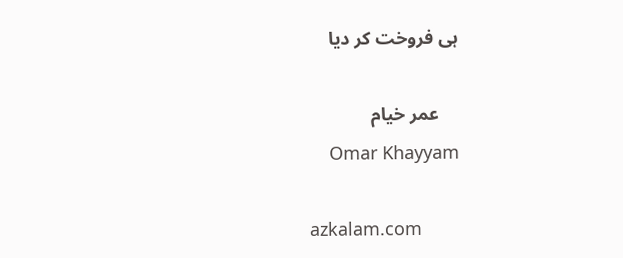ہی فروخت کر دیا

    عمر خیام
    Omar Khayyam

azkalam.com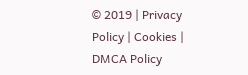© 2019 | Privacy Policy | Cookies | DMCA Policy